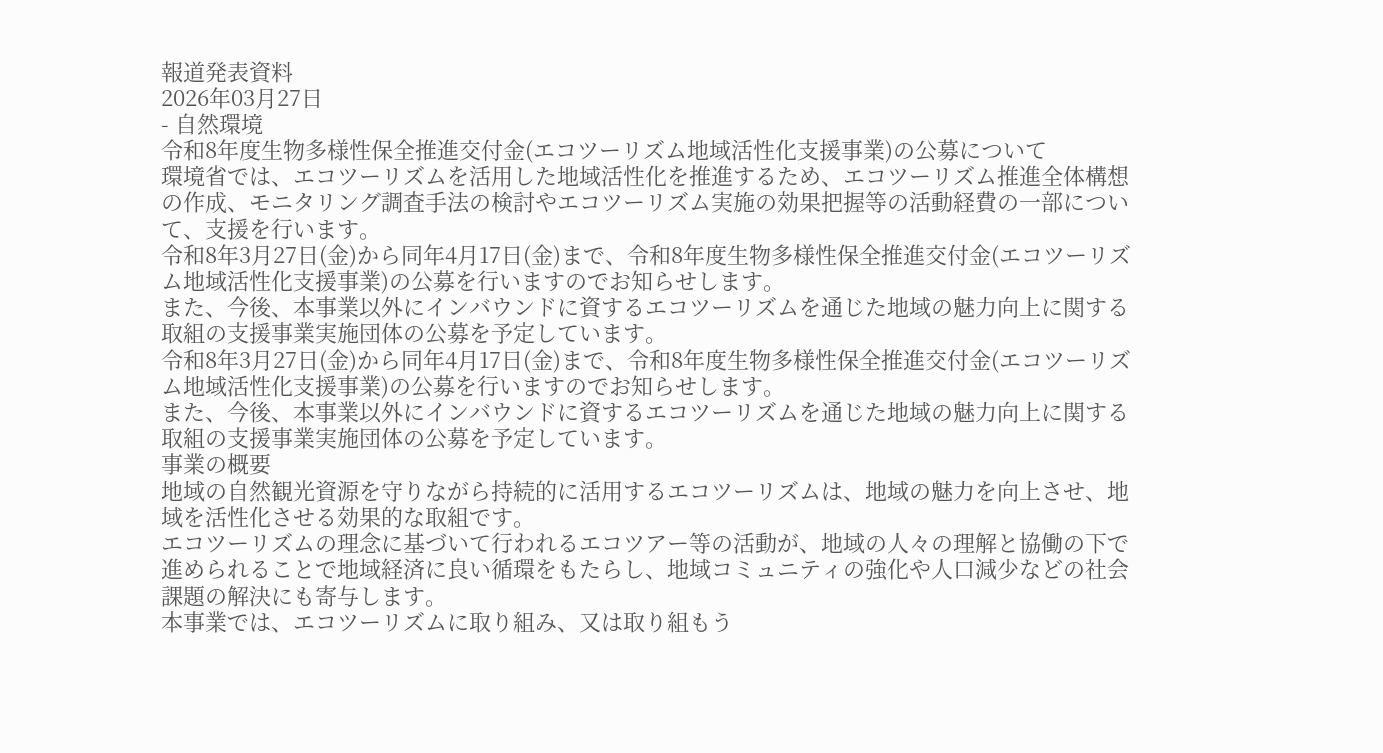報道発表資料
2026年03月27日
- 自然環境
令和8年度生物多様性保全推進交付金(エコツーリズム地域活性化支援事業)の公募について
環境省では、エコツーリズムを活用した地域活性化を推進するため、エコツーリズム推進全体構想の作成、モニタリング調査手法の検討やエコツーリズム実施の効果把握等の活動経費の一部について、支援を行います。
令和8年3月27日(金)から同年4月17日(金)まで、令和8年度生物多様性保全推進交付金(エコツーリズム地域活性化支援事業)の公募を行いますのでお知らせします。
また、今後、本事業以外にインバウンドに資するエコツーリズムを通じた地域の魅力向上に関する取組の支援事業実施団体の公募を予定しています。
令和8年3月27日(金)から同年4月17日(金)まで、令和8年度生物多様性保全推進交付金(エコツーリズム地域活性化支援事業)の公募を行いますのでお知らせします。
また、今後、本事業以外にインバウンドに資するエコツーリズムを通じた地域の魅力向上に関する取組の支援事業実施団体の公募を予定しています。
事業の概要
地域の自然観光資源を守りながら持続的に活用するエコツーリズムは、地域の魅力を向上させ、地域を活性化させる効果的な取組です。
エコツーリズムの理念に基づいて行われるエコツアー等の活動が、地域の人々の理解と協働の下で進められることで地域経済に良い循環をもたらし、地域コミュニティの強化や人口減少などの社会課題の解決にも寄与します。
本事業では、エコツーリズムに取り組み、又は取り組もう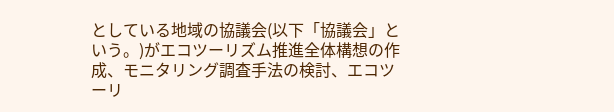としている地域の協議会(以下「協議会」という。)がエコツーリズム推進全体構想の作成、モニタリング調査手法の検討、エコツーリ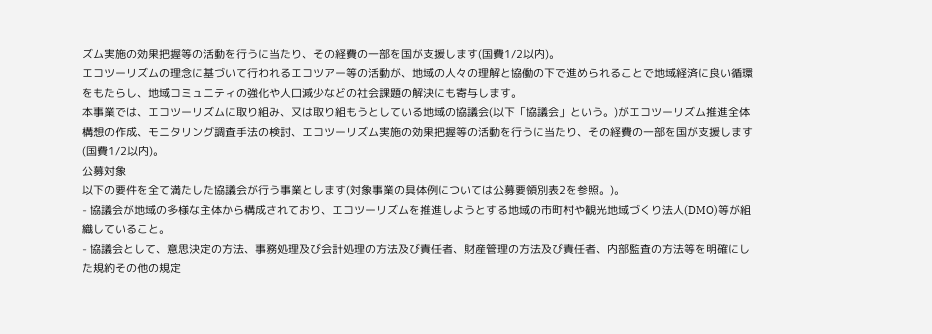ズム実施の効果把握等の活動を行うに当たり、その経費の一部を国が支援します(国費1/2以内)。
エコツーリズムの理念に基づいて行われるエコツアー等の活動が、地域の人々の理解と協働の下で進められることで地域経済に良い循環をもたらし、地域コミュニティの強化や人口減少などの社会課題の解決にも寄与します。
本事業では、エコツーリズムに取り組み、又は取り組もうとしている地域の協議会(以下「協議会」という。)がエコツーリズム推進全体構想の作成、モニタリング調査手法の検討、エコツーリズム実施の効果把握等の活動を行うに当たり、その経費の一部を国が支援します(国費1/2以内)。
公募対象
以下の要件を全て満たした協議会が行う事業とします(対象事業の具体例については公募要領別表2を参照。)。
- 協議会が地域の多様な主体から構成されており、エコツーリズムを推進しようとする地域の市町村や観光地域づくり法人(DMO)等が組織していること。
- 協議会として、意思決定の方法、事務処理及び会計処理の方法及び責任者、財産管理の方法及び責任者、内部監査の方法等を明確にした規約その他の規定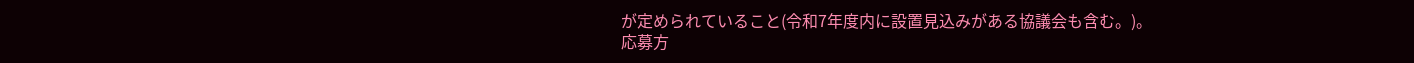が定められていること(令和7年度内に設置見込みがある協議会も含む。)。
応募方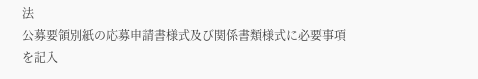法
公募要領別紙の応募申請書様式及び関係書類様式に必要事項を記入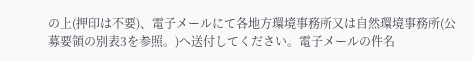の上(押印は不要)、電子メールにて各地方環境事務所又は自然環境事務所(公募要領の別表3を参照。)へ送付してください。電子メールの件名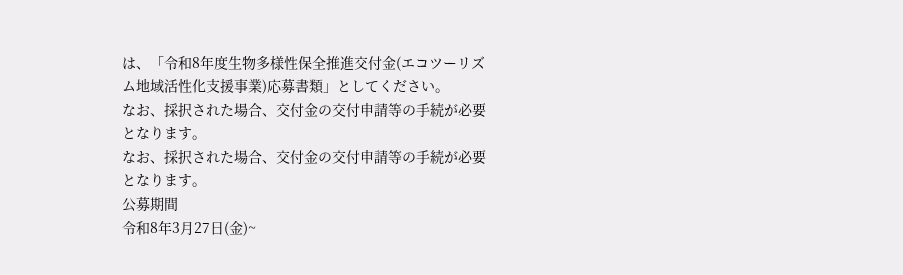は、「令和8年度生物多様性保全推進交付金(エコツーリズム地域活性化支援事業)応募書類」としてください。
なお、採択された場合、交付金の交付申請等の手続が必要となります。
なお、採択された場合、交付金の交付申請等の手続が必要となります。
公募期間
令和8年3月27日(金)~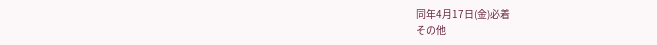同年4月17日(金)必着
その他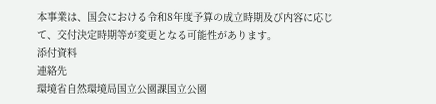本事業は、国会における令和8年度予算の成立時期及び内容に応じて、交付決定時期等が変更となる可能性があります。
添付資料
連絡先
環境省自然環境局国立公園課国立公園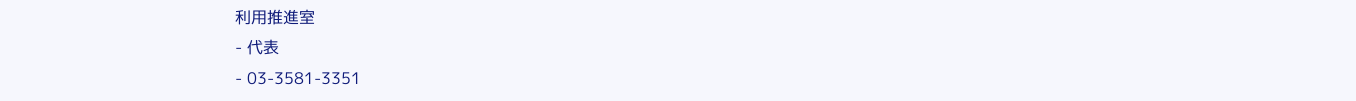利用推進室
- 代表
- 03-3581-3351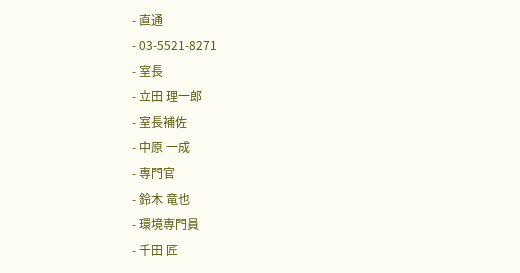- 直通
- 03-5521-8271
- 室長
- 立田 理一郎
- 室長補佐
- 中原 一成
- 専門官
- 鈴木 竜也
- 環境専門員
- 千田 匠